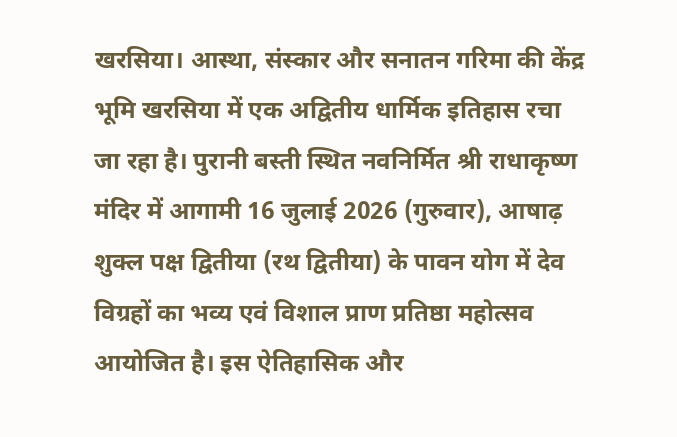खरसिया। आस्था, संस्कार और सनातन गरिमा की केंद्र भूमि खरसिया में एक अद्वितीय धार्मिक इतिहास रचा जा रहा है। पुरानी बस्ती स्थित नवनिर्मित श्री राधाकृष्ण मंदिर में आगामी 16 जुलाई 2026 (गुरुवार), आषाढ़ शुक्ल पक्ष द्वितीया (रथ द्वितीया) के पावन योग में देव विग्रहों का भव्य एवं विशाल प्राण प्रतिष्ठा महोत्सव आयोजित है। इस ऐतिहासिक और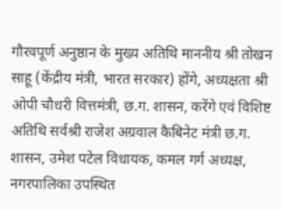गौरवपूर्ण अनुष्ठान के मुख्य अतिथि माननीय श्री तोखन साहू (केंद्रीय मंत्री, भारत सरकार) होंगे, अध्यक्षता श्री ओपी चौधरी वित्तमंत्री, छ.ग. शासन, करेंगे एवं विशिष्ट अतिथि सर्वश्री राजेश अग्रवाल कैबिनेट मंत्री छ.ग. शासन, उमेश पटेल विधायक, कमल गर्ग अध्यक्ष, नगरपालिका उपस्थित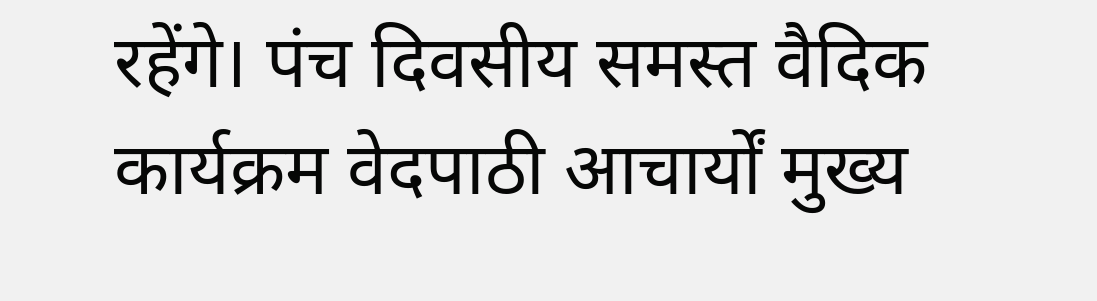रहेंगे। पंच दिवसीय समस्त वैदिक कार्यक्रम वेदपाठी आचार्यों मुख्य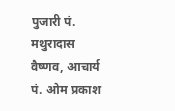पुजारी पं. मथुरादास वैष्णव, आचार्य पं. ओम प्रकाश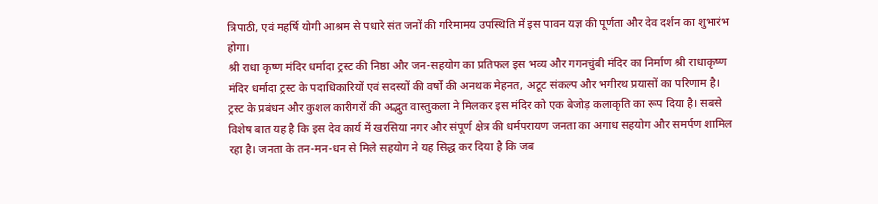त्रिपाठी, एवं महर्षि योगी आश्रम से पधारे संत जनों की गरिमामय उपस्थिति में इस पावन यज्ञ की पूर्णता और देव दर्शन का शुभारंभ होगा।
श्री राधा कृष्ण मंदिर धर्मादा ट्रस्ट की निष्ठा और जन-सहयोग का प्रतिफल इस भव्य और गगनचुंबी मंदिर का निर्माण श्री राधाकृष्ण मंदिर धर्मादा ट्रस्ट के पदाधिकारियों एवं सदस्यों की वर्षों की अनथक मेहनत, अटूट संकल्प और भगीरथ प्रयासों का परिणाम है। ट्रस्ट के प्रबंधन और कुशल कारीगरों की अद्भुत वास्तुकला ने मिलकर इस मंदिर को एक बेजोड़ कलाकृति का रूप दिया है। सबसे विशेष बात यह है कि इस देव कार्य में खरसिया नगर और संपूर्ण क्षेत्र की धर्मपरायण जनता का अगाध सहयोग और समर्पण शामिल रहा है। जनता के तन-मन-धन से मिले सहयोग ने यह सिद्ध कर दिया है कि जब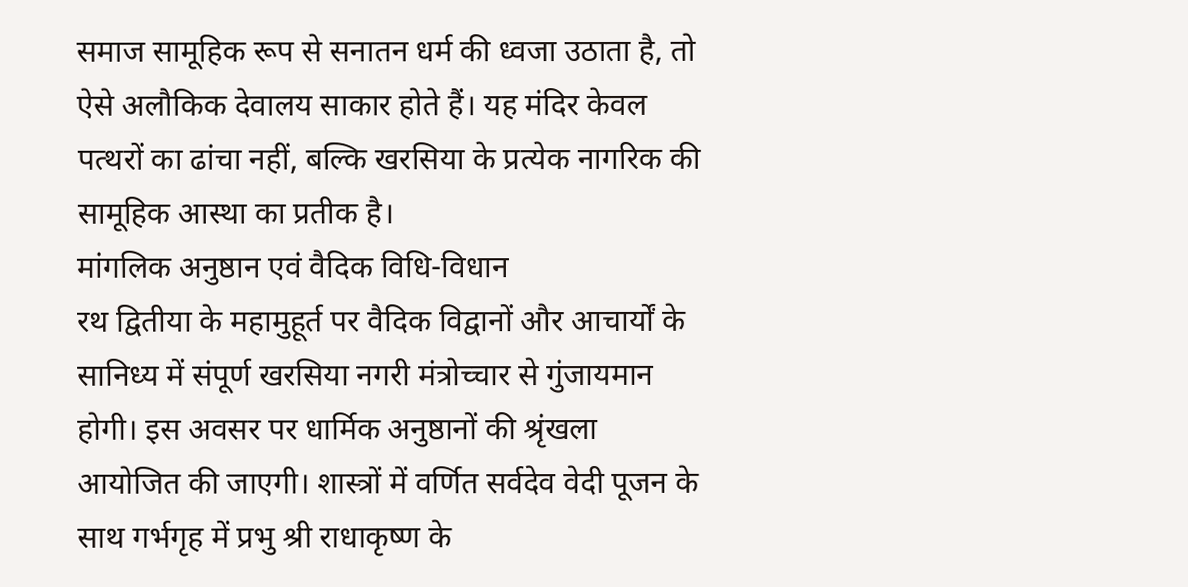समाज सामूहिक रूप से सनातन धर्म की ध्वजा उठाता है, तो ऐसे अलौकिक देवालय साकार होते हैं। यह मंदिर केवल पत्थरों का ढांचा नहीं, बल्कि खरसिया के प्रत्येक नागरिक की सामूहिक आस्था का प्रतीक है।
मांगलिक अनुष्ठान एवं वैदिक विधि-विधान
रथ द्वितीया के महामुहूर्त पर वैदिक विद्वानों और आचार्यों के सानिध्य में संपूर्ण खरसिया नगरी मंत्रोच्चार से गुंजायमान होगी। इस अवसर पर धार्मिक अनुष्ठानों की श्रृंखला आयोजित की जाएगी। शास्त्रों में वर्णित सर्वदेव वेदी पूजन के साथ गर्भगृह में प्रभु श्री राधाकृष्ण के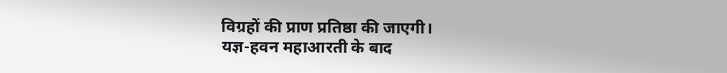विग्रहों की प्राण प्रतिष्ठा की जाएगी।
यज्ञ-हवन महाआरती के बाद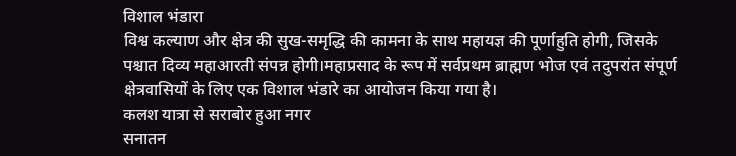विशाल भंडारा
विश्व कल्याण और क्षेत्र की सुख-समृद्धि की कामना के साथ महायज्ञ की पूर्णाहुति होगी, जिसके पश्चात दिव्य महाआरती संपन्न होगी।महाप्रसाद के रूप में सर्वप्रथम ब्राह्मण भोज एवं तदुपरांत संपूर्ण क्षेत्रवासियों के लिए एक विशाल भंडारे का आयोजन किया गया है।
कलश यात्रा से सराबोर हुआ नगर
सनातन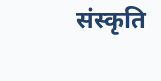संस्कृति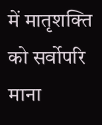में मातृशक्ति को सर्वोपरि माना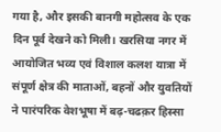गया है, और इसकी बानगी महोत्सव के एक दिन पूर्व देखने को मिली। खरसिया नगर में आयोजित भव्य एवं विशाल कलश यात्रा में संपूर्ण क्षेत्र की माताओं, बहनों और युवतियों ने पारंपरिक वेशभूषा में बढ़-चढक़र हिस्सा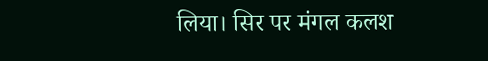लिया। सिर पर मंगल कलश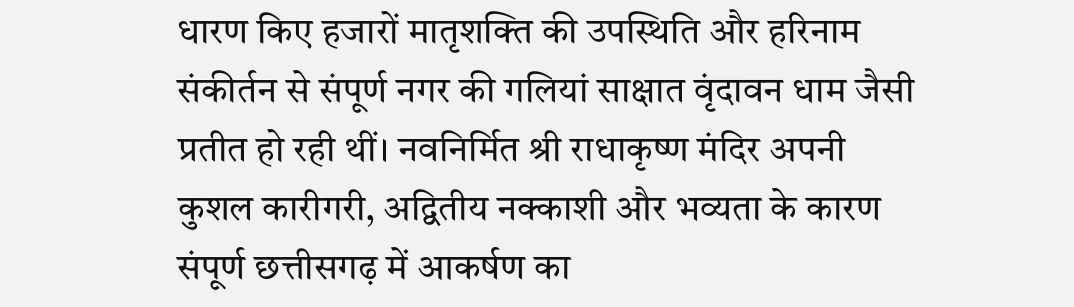धारण किए हजारों मातृशक्ति की उपस्थिति और हरिनाम संकीर्तन से संपूर्ण नगर की गलियां साक्षात वृंदावन धाम जैसी प्रतीत हो रही थीं। नवनिर्मित श्री राधाकृष्ण मंदिर अपनी कुशल कारीगरी, अद्वितीय नक्काशी और भव्यता के कारण संपूर्ण छत्तीसगढ़ में आकर्षण का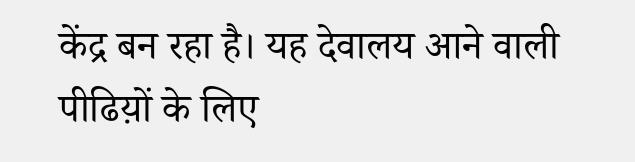केंद्र बन रहा है। यह देवालय आने वाली पीढिय़ों के लिए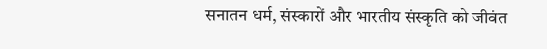सनातन धर्म, संस्कारों और भारतीय संस्कृति को जीवंत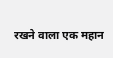रखने वाला एक महान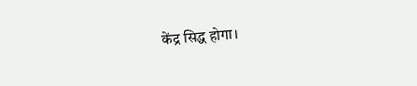केंद्र सिद्ध होगा।